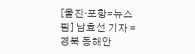[울진·포항=뉴스핌] 남효선 기자 = 경북 동해안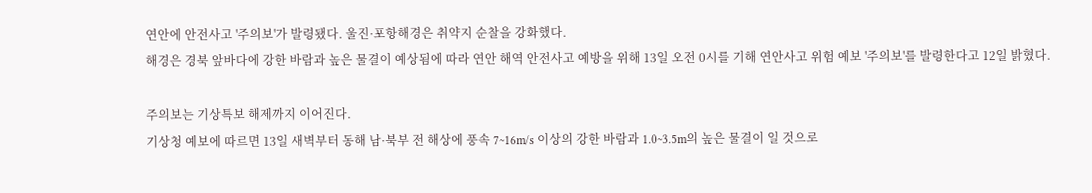연안에 안전사고 '주의보'가 발령됐다. 울진·포항해경은 취약지 순찰을 강화했다.
해경은 경북 앞바다에 강한 바람과 높은 물결이 예상됨에 따라 연안 해역 안전사고 예방을 위해 13일 오전 0시를 기해 연안사고 위험 예보 '주의보'를 발령한다고 12일 밝혔다.

주의보는 기상특보 해제까지 이어진다.
기상청 예보에 따르면 13일 새벽부터 동해 남·북부 전 해상에 풍속 7~16m/s 이상의 강한 바람과 1.0~3.5m의 높은 물결이 일 것으로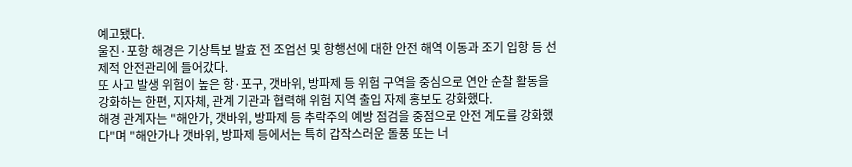예고됐다.
울진·포항 해경은 기상특보 발효 전 조업선 및 항행선에 대한 안전 해역 이동과 조기 입항 등 선제적 안전관리에 들어갔다.
또 사고 발생 위험이 높은 항·포구, 갯바위, 방파제 등 위험 구역을 중심으로 연안 순찰 활동을 강화하는 한편, 지자체, 관계 기관과 협력해 위험 지역 출입 자제 홍보도 강화했다.
해경 관계자는 "해안가, 갯바위, 방파제 등 추락주의 예방 점검을 중점으로 안전 계도를 강화했다"며 "해안가나 갯바위, 방파제 등에서는 특히 갑작스러운 돌풍 또는 너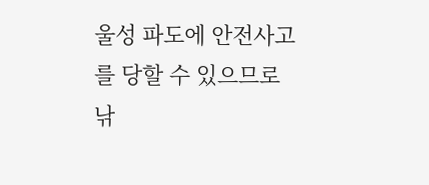울성 파도에 안전사고를 당할 수 있으므로 낚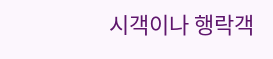시객이나 행락객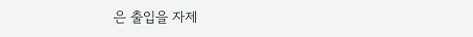은 출입을 자제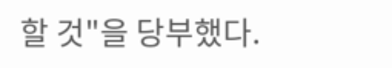할 것"을 당부했다.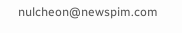nulcheon@newspim.com